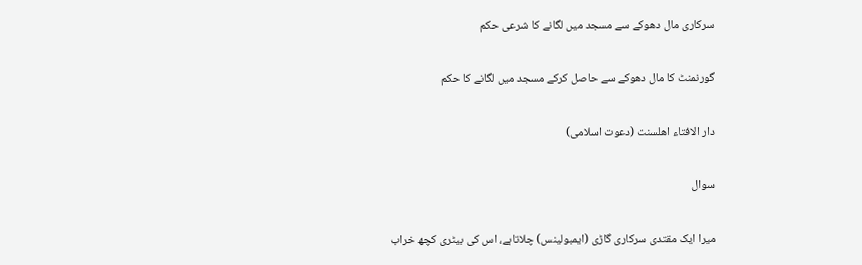سرکاری مال دھوکے سے مسجد میں لگانے کا شرعی حکم

گورنمنٹ کا مال دھوکے سے حاصل کرکے مسجد میں لگانے کا حکم

دار الافتاء اھلسنت (دعوت اسلامی)

سوال

میرا ایک مقتدی سرکاری گاڑی (ایمبولینس) چلاتاہے، اس کی بیٹری کچھ خراب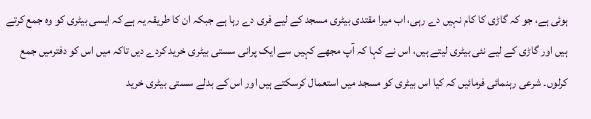ہوئی ہے، جو کہ گاڑی کا کام نہیں دے رہی، اب میرا مقتدی بیٹری مسجد کے لیے فری دے رہا ہے جبکہ ان کا طریقہ یہ ہے کہ ایسی بیٹری کو وہ جمع کرتے ہیں اور گاڑی کے لیے نئی بیٹری لیتے ہیں، اس نے کہا کہ آپ مجھے کہیں سے ایک پرانی سستی بیٹری خرید کردے دیں تاکہ میں اس کو دفترمیں جمع کرلوں۔ شرعی رہنمائی فرمائیں کہ کیا اس بیٹری کو مسجد میں استعمال کرسکتے ہیں اور اس کے بدلے سستی بیٹری خرید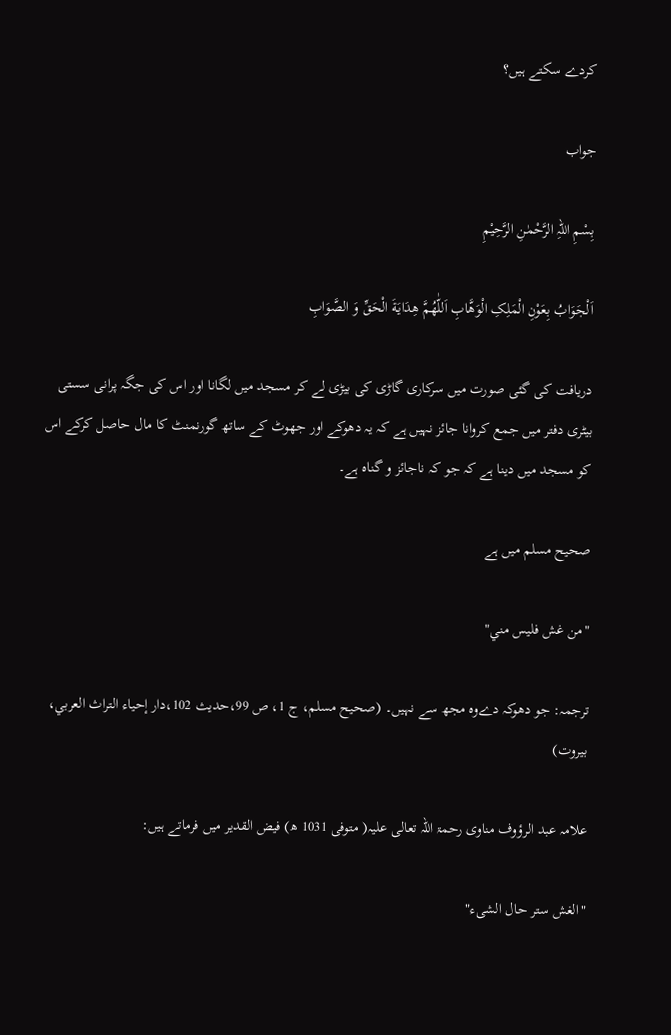کردے سکتے ہیں؟

جواب

بِسْمِ اللہِ الرَّحْمٰنِ الرَّحِيْمِ

اَلْجَوَابُ بِعَوْنِ الْمَلِکِ الْوَھَّابِ اَللّٰھُمَّ ھِدَايَةَ الْحَقِّ وَ الصَّوَابِ

دریافت کی گئی صورت میں سرکاری گاڑی کی بیڑی لے کر مسجد میں لگانا اور اس کی جگہ پرانی سستی بیٹری دفتر میں جمع کروانا جائز نہیں ہے کہ یہ دھوکے اور جھوٹ کے ساتھ گورنمنٹ کا مال حاصل کرکے اس کو مسجد میں دینا ہے کہ جو کہ ناجائز و گناہ ہے۔

صحیح مسلم میں ہے

"من غش فليس مني"

ترجمہ: جو دھوکہ دےوہ مجھ سے نہیں۔ (صحیح مسلم، ج 1، ص 99،حدیث 102،دار إحياء التراث العربي، بيروت)

علامہ عبد الرؤوف مناوی رحمۃ اللہ تعالی علیہ( متوفی 1031 ھ) فیض القدیر میں فرماتے ہیں:

"الغش ستر حال الشیء"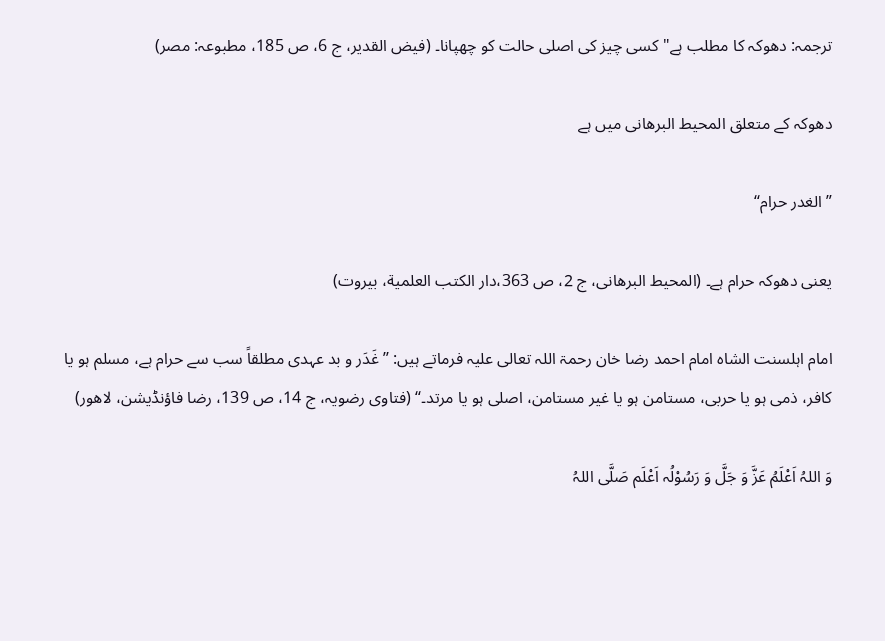ترجمہ: دھوکہ کا مطلب ہے" کسی چیز کی اصلی حالت کو چھپانا۔ (فیض القدیر، ج 6، ص 185، مطبوعہ: مصر)

دھوکہ کے متعلق المحیط البرھانی میں ہے

”الغدر حرام‘‘

یعنی دھوکہ حرام ہے۔ (المحیط البرھانی، ج 2، ص 363،دار الكتب العلمية، بيروت)

امام اہلسنت الشاہ امام احمد رضا خان رحمۃ اللہ تعالی علیہ فرماتے ہیں: ’’غَدَر و بد عہدی مطلقاً سب سے حرام ہے، مسلم ہو یا کافر، ذمی ہو یا حربی، مستامن ہو یا غیر مستامن، اصلی ہو یا مرتد۔‘‘ (فتاوی رضویہ، ج 14، ص 139، رضا فاؤنڈیشن، لاهور)

وَ اللہُ اَعْلَمُ عَزَّ وَ جَلَّ وَ رَسُوْلُہ اَعْلَم صَلَّی اللہُ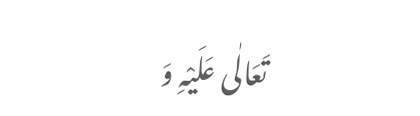تَعَالٰی عَلَیْہِ وَ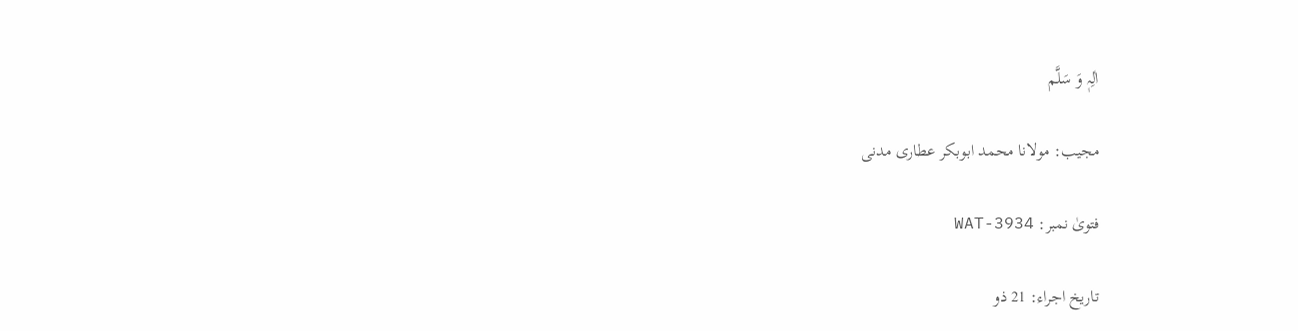اٰلِہٖ وَ سَلَّم

مجیب: مولانا محمد ابوبکر عطاری مدنی

فتویٰ نمبر: WAT-3934

تاریخ اجراء: 21 ذو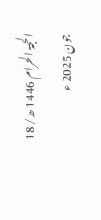الحجۃ الحرام 1446 ھ/ 18 جون 2025 ء